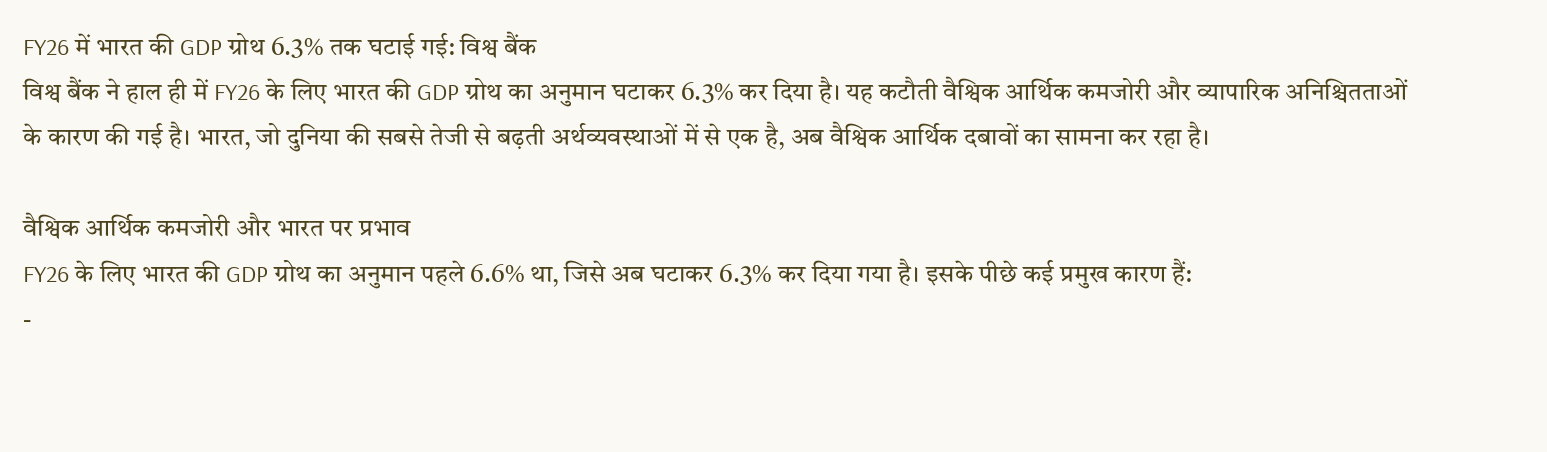FY26 में भारत की GDP ग्रोथ 6.3% तक घटाई गई: विश्व बैंक
विश्व बैंक ने हाल ही में FY26 के लिए भारत की GDP ग्रोथ का अनुमान घटाकर 6.3% कर दिया है। यह कटौती वैश्विक आर्थिक कमजोरी और व्यापारिक अनिश्चितताओं के कारण की गई है। भारत, जो दुनिया की सबसे तेजी से बढ़ती अर्थव्यवस्थाओं में से एक है, अब वैश्विक आर्थिक दबावों का सामना कर रहा है।

वैश्विक आर्थिक कमजोरी और भारत पर प्रभाव
FY26 के लिए भारत की GDP ग्रोथ का अनुमान पहले 6.6% था, जिसे अब घटाकर 6.3% कर दिया गया है। इसके पीछे कई प्रमुख कारण हैं:
-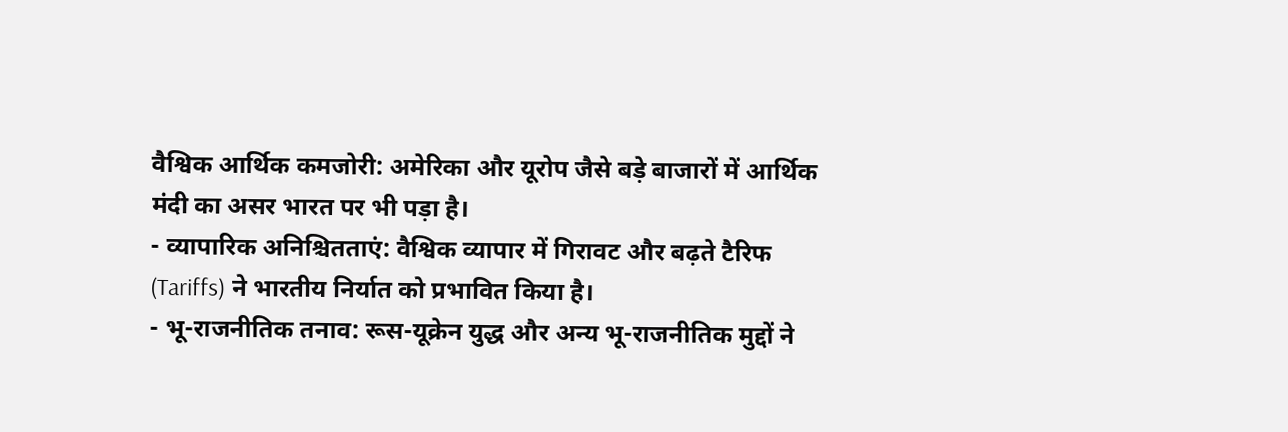वैश्विक आर्थिक कमजोरी: अमेरिका और यूरोप जैसे बड़े बाजारों में आर्थिक मंदी का असर भारत पर भी पड़ा है।
- व्यापारिक अनिश्चितताएं: वैश्विक व्यापार में गिरावट और बढ़ते टैरिफ (Tariffs) ने भारतीय निर्यात को प्रभावित किया है।
- भू-राजनीतिक तनाव: रूस-यूक्रेन युद्ध और अन्य भू-राजनीतिक मुद्दों ने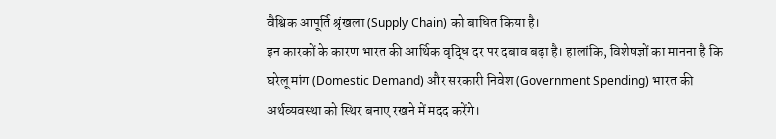वैश्विक आपूर्ति श्रृंखला (Supply Chain) को बाधित किया है।
इन कारकों के कारण भारत की आर्थिक वृद्धि दर पर दबाव बढ़ा है। हालांकि, विशेषज्ञों का मानना है कि घरेलू मांग (Domestic Demand) और सरकारी निवेश (Government Spending) भारत की अर्थव्यवस्था को स्थिर बनाए रखने में मदद करेंगे।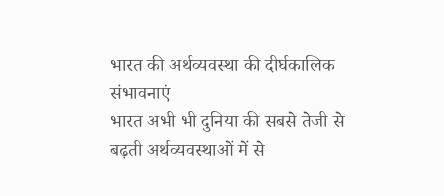भारत की अर्थव्यवस्था की दीर्घकालिक संभावनाएं
भारत अभी भी दुनिया की सबसे तेजी से बढ़ती अर्थव्यवस्थाओं में से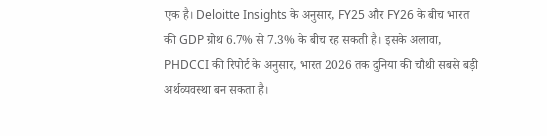एक है। Deloitte Insights के अनुसार, FY25 और FY26 के बीच भारत की GDP ग्रोथ 6.7% से 7.3% के बीच रह सकती है। इसके अलावा, PHDCCI की रिपोर्ट के अनुसार, भारत 2026 तक दुनिया की चौथी सबसे बड़ी अर्थव्यवस्था बन सकता है।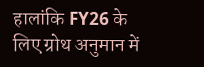हालांकि FY26 के लिए ग्रोथ अनुमान में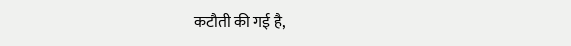कटौती की गई है,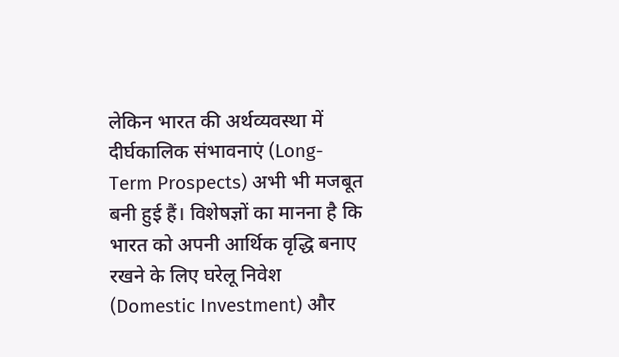लेकिन भारत की अर्थव्यवस्था में दीर्घकालिक संभावनाएं (Long-Term Prospects) अभी भी मजबूत बनी हुई हैं। विशेषज्ञों का मानना है कि भारत को अपनी आर्थिक वृद्धि बनाए रखने के लिए घरेलू निवेश (Domestic Investment) और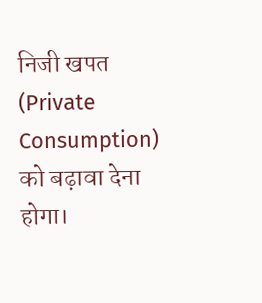निजी खपत (Private Consumption) को बढ़ावा देना होगा।